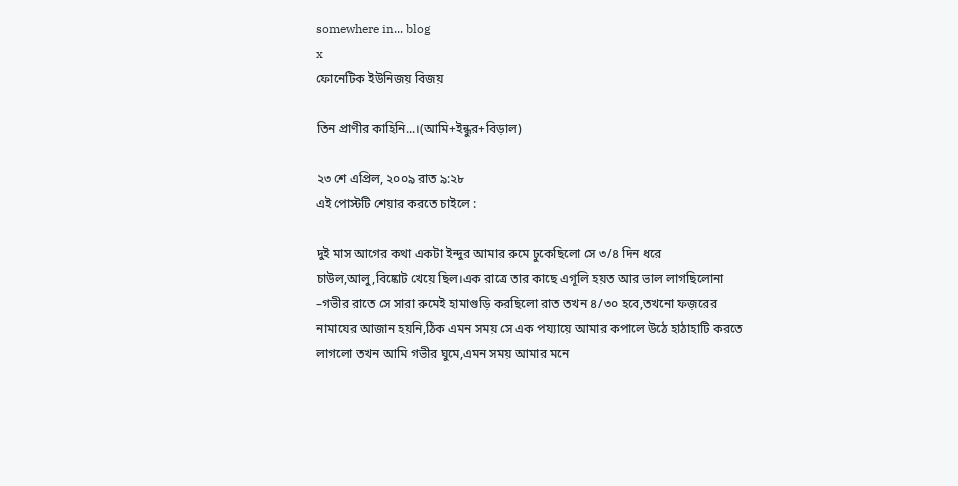somewhere in... blog
x
ফোনেটিক ইউনিজয় বিজয়

তিন প্রাণীর কাহিনি...।(আমি+ইন্ধুর+বিড়াল)

২৩ শে এপ্রিল, ২০০৯ রাত ৯:২৮
এই পোস্টটি শেয়ার করতে চাইলে :

দুই মাস আগের কথা একটা ইন্দুর আমার রুমে ঢুকেছিলো সে ৩/৪ দিন ধরে চাউল,আলু,বিষ্কোট খেয়ে ছিল।এক রাত্রে তার কাছে এগূলি হয়ত আর ভাল লাগছিলোনা –গভীর রাতে সে সারা রুমেই হামাগুড়ি করছিলো রাত তখন ৪/৩০ হবে,তখনো ফজ়রের নামাযের আজান হয়নি,ঠিক এমন সময় সে এক পয্যায়ে আমার কপালে উঠে হাঠাহাটি করতে লাগলো তখন আমি গভীর ঘুমে,এমন সময় আমার মনে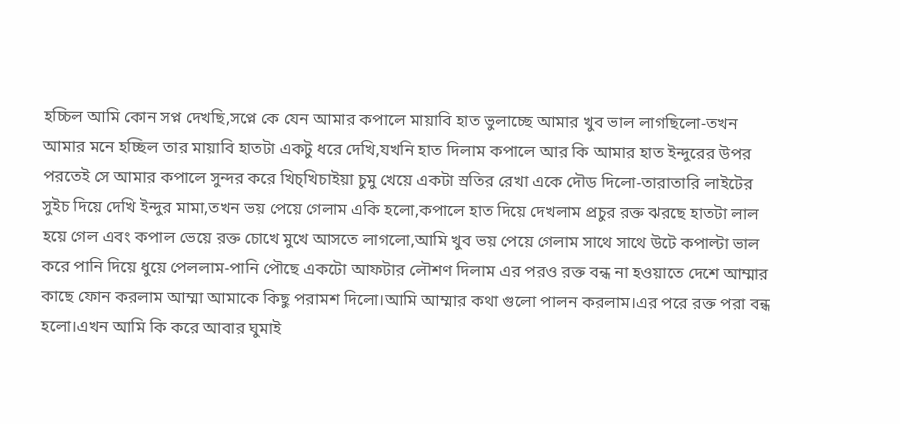হচ্চিল আমি কোন সপ্ন দেখছি,সপ্নে কে যেন আমার কপালে মায়াবি হাত ভুলাচ্ছে আমার খুব ভাল লাগছিলো-তখন আমার মনে হচ্ছিল তার মায়াবি হাতটা একটু ধরে দেখি,যখনি হাত দিলাম কপালে আর কি আমার হাত ইন্দুরের উপর পরতেই সে আমার কপালে সুন্দর করে খিচ্‌খিচাইয়া চুমু খেয়ে একটা স্রতির রেখা একে দৌড দিলো-তারাতারি লাইটের সুইচ দিয়ে দেখি ইন্দুর মামা,তখন ভয় পেয়ে গেলাম একি হলো,কপালে হাত দিয়ে দেখলাম প্রচুর রক্ত ঝরছে হাতটা লাল হয়ে গেল এবং কপাল ভেয়ে রক্ত চোখে মুখে আসতে লাগলো,আমি খুব ভয় পেয়ে গেলাম সাথে সাথে উটে কপাল্টা ভাল করে পানি দিয়ে ধুয়ে পেললাম-পানি পৌছে একটো আফটার লৌশণ দিলাম এর পরও রক্ত বন্ধ না হওয়াতে দেশে আম্মার কাছে ফোন করলাম আম্মা আমাকে কিছু পরামশ দিলো।আমি আম্মার কথা গুলো পালন করলাম।এর পরে রক্ত পরা বন্ধ হলো।এখন আমি কি করে আবার ঘুমাই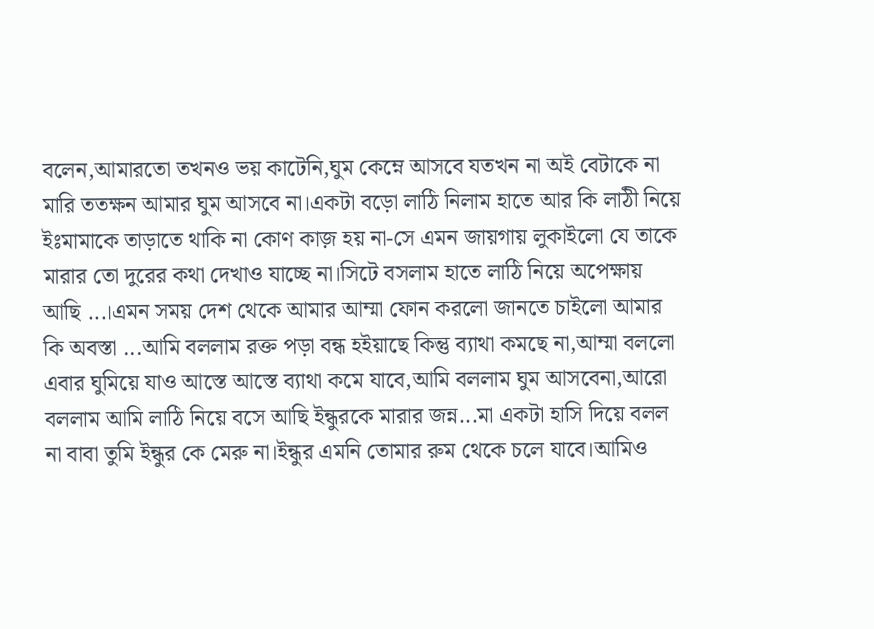বলেন,আমারতো তখনও ভয় কাটেনি,ঘুম কেম্নে আসবে যতখন না অই বেটাকে না মারি ততক্ষন আমার ঘুম আসবে না।একটা বড়ো লাঠি নিলাম হাতে আর কি লাঠী নিয়ে ইঃমামাকে তাড়াতে থাকি না কোণ কাজ় হয় না-সে এমন জায়গায় লুকাইলো যে তাকে মারার তো দুরের কথা দেখাও যাচ্ছে না।সিটে বসলাম হাতে লাঠি নিয়ে অপেক্ষায় আছি ...।এমন সময় দেশ থেকে আমার আম্মা ফোন করলো জানতে চাইলো আমার কি অবস্তা ...আমি বললাম রক্ত পড়া বন্ধ হইয়াছে কিন্তু ব্যাথা কমছে না,আম্মা বললো এবার ঘুমিয়ে যাও আস্তে আস্তে ব্যাথা কমে যাবে,আমি বললাম ঘুম আসবেনা,আরো বললাম আমি লাঠি নিয়ে বসে আছি ইন্ধুরকে মারার জন্ন...মা একটা হাসি দিয়ে বলল না বাবা তুমি ইন্ধুর কে মেরু না।ইন্ধুর এমনি তোমার রুম থেকে চলে যাবে।আমিও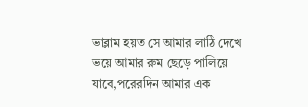ভাব্লাম হয়ত সে আমার লাঠি দেখে ভয়ে আমার রুম ছেড়ে পালিয়ে যাবে,পরেরদিন আমার এক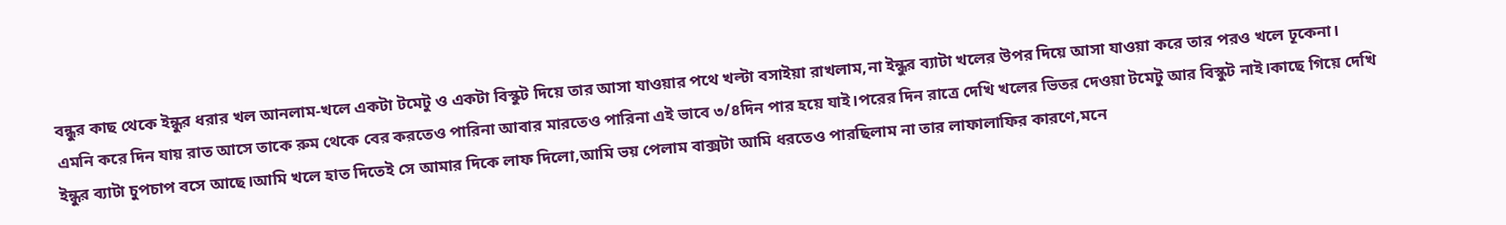বন্ধুর কাছ থেকে ইন্ধুর ধরার খল আনলাম-খলে একটা টমেটু ও একটা বিস্কুট দিয়ে তার আসা যাওয়ার পথে খল্টা বসাইয়া রাখলাম,না ইন্ধুর ব্যাটা খলের উপর দিয়ে আসা যাওয়া করে তার পরও খলে ঢূকেনা। এমনি করে দিন যায় রাত আসে তাকে রুম থেকে বের করতেও পারিনা আবার মারতেও পারিনা এই ভাবে ৩/৪দিন পার হয়ে যাই।পরের দিন রাত্রে দেখি খলের ভিতর দেওয়া টমেটু আর বিস্কুট নাই।কাছে গিয়ে দেখি ইন্ধুর ব্যাটা চুপচাপ বসে আছে।আমি খলে হাত দিতেই সে আমার দিকে লাফ দিলো,আমি ভয় পেলাম বাক্সটা আমি ধরতেও পারছিলাম না তার লাফালাফির কারণে,মনে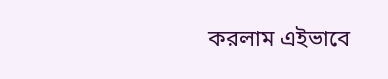করলাম এইভাবে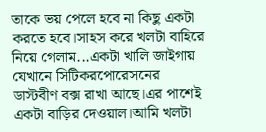তাকে ভয় পেলে হবে না কিছু একটা করতে হবে।সাহস করে খলটা বাহিরে নিয়ে গেলাম...একটা খালি জাইগায় যেখানে সিটিকরপোরেসনের ডাস্টবীণ বক্স রাখা আছে।এর পাশেই একটা বাড়ির দেওয়াল।আমি খলটা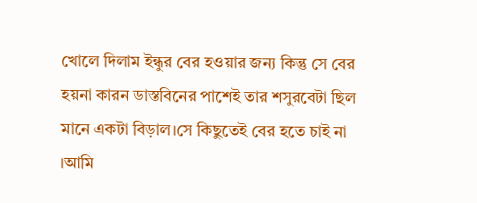খোলে দিলাম ইন্ধুর বের হওয়ার জন্য কিন্তু সে বের হয়না কারন ডাস্তবিনের পাশেই তার শসুরবেটা ছিল মানে একটা বিড়াল।সে কিছুতেই বের হতে চাই না ।আমি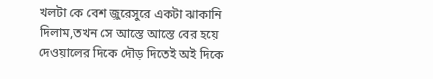খলটা কে বেশ জ়ুরেসুরে একটা ঝাকানি দিলাম,তখন সে আস্তে আস্তে বের হয়ে দেওয়ালের দিকে দৌড় দিতেই অই দিকে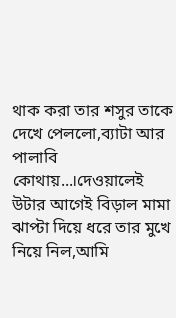থাক করা তার শসুর তাকে দেখে পেললো,ব্যাটা আর পালাবি কোথায়...।দেওয়ালেই উটার আগেই বিড়াল মামা ঝাপ্টা দিয়ে ধরে তার মুখে নিয়ে নিল,আমি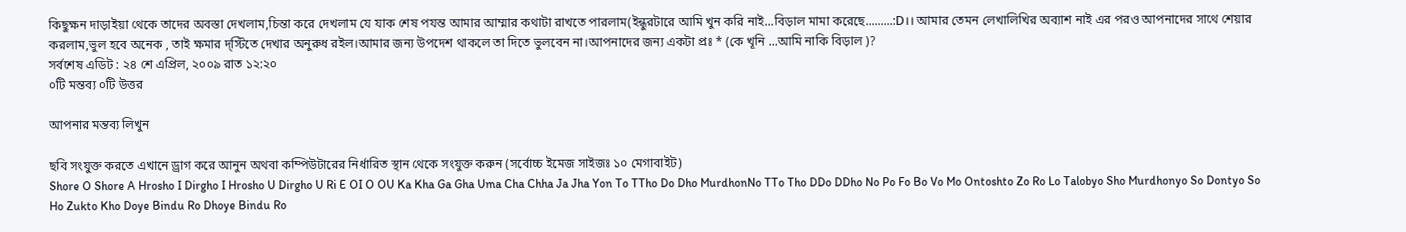কিছুক্ষন দাড়াইয়া থেকে তাদের অবস্তা দেখলাম,চিন্তা করে দেখলাম যে যাক শেষ পযন্ত আমার আম্মার কথাটা রাখতে পারলাম(ইন্ধুরটারে আমি খুন করি নাই...বিড়াল মামা করেছে.........:D।। আমার তেমন লেখালিখির অব্যাশ নাই এর পরও আপনাদের সাথে শেয়ার করলাম,ভুল হবে অনেক , তাই ক্ষমার দ্‌স্টিতে দেখার অনুরুধ রইল।আমার জন্য উপদেশ থাকলে তা দিতে ভুলবেন না।আপনাদের জন্য একটা প্রঃ * (কে খূনি ...আমি নাকি বিড়াল )?
সর্বশেষ এডিট : ২৪ শে এপ্রিল, ২০০৯ রাত ১২:২০
০টি মন্তব্য ০টি উত্তর

আপনার মন্তব্য লিখুন

ছবি সংযুক্ত করতে এখানে ড্রাগ করে আনুন অথবা কম্পিউটারের নির্ধারিত স্থান থেকে সংযুক্ত করুন (সর্বোচ্চ ইমেজ সাইজঃ ১০ মেগাবাইট)
Shore O Shore A Hrosho I Dirgho I Hrosho U Dirgho U Ri E OI O OU Ka Kha Ga Gha Uma Cha Chha Ja Jha Yon To TTho Do Dho MurdhonNo TTo Tho DDo DDho No Po Fo Bo Vo Mo Ontoshto Zo Ro Lo Talobyo Sho Murdhonyo So Dontyo So Ho Zukto Kho Doye Bindu Ro Dhoye Bindu Ro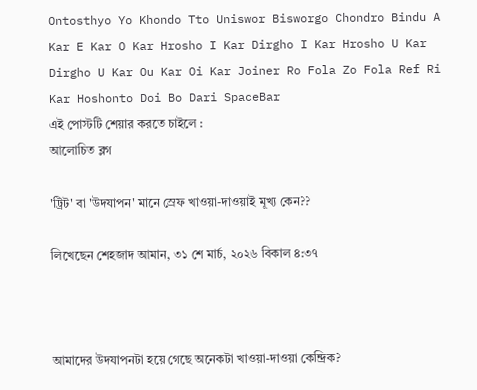Ontosthyo Yo Khondo Tto Uniswor Bisworgo Chondro Bindu A Kar E Kar O Kar Hrosho I Kar Dirgho I Kar Hrosho U Kar Dirgho U Kar Ou Kar Oi Kar Joiner Ro Fola Zo Fola Ref Ri Kar Hoshonto Doi Bo Dari SpaceBar
এই পোস্টটি শেয়ার করতে চাইলে :
আলোচিত ব্লগ

'ট্রিট' বা 'উদযাপন' মানে স্রেফ খাওয়া-দাওয়াই মূখ্য কেন??

লিখেছেন শেহজাদ আমান, ৩১ শে মার্চ, ২০২৬ বিকাল ৪:৩৭



আমাদের উদযাপনটা হয়ে গেছে অনেকটা খাওয়া-দাওয়া কেন্দ্রিক?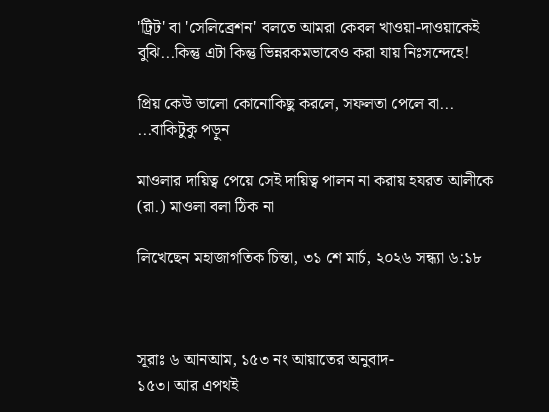'ট্রিট' বা 'সেলিব্রেশন' বলতে আমরা কেবল খাওয়া-দাওয়াকেই বুঝি...কিন্তু এটা কিন্তু ভিন্নরকমভাবেও করা যায় নিঃসন্দেহে!

প্রিয় কেউ ভালো কোনোকিছু করলে, সফলতা পেলে বা... ...বাকিটুকু পড়ুন

মাওলার দায়িত্ব পেয়ে সেই দায়িত্ব পালন না করায় হযরত আলীকে (রা.) মাওলা বলা ঠিক না

লিখেছেন মহাজাগতিক চিন্তা, ৩১ শে মার্চ, ২০২৬ সন্ধ্যা ৬:১৮



সূরাঃ ৬ আনআম, ১৫৩ নং আয়াতের অনুবাদ-
১৫৩। আর এপথই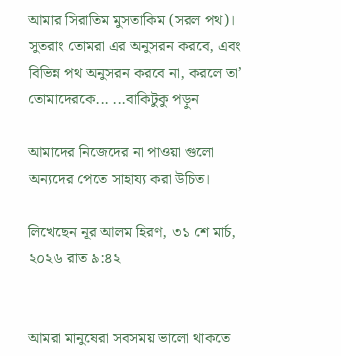আমার সিরাতিম মুসতাকিম (সরল পথ)। সুতরাং তোমরা এর অনুসরন করবে, এবং বিভিন্ন পথ অনুসরন করবে না, করলে তা’ তোমাদেরকে... ...বাকিটুকু পড়ুন

আমাদের নিজেদের না পাওয়া গুলো অন্যদের পেতে সাহায্য করা উচিত।

লিখেছেন নূর আলম হিরণ, ৩১ শে মার্চ, ২০২৬ রাত ৯:৪২


আমরা মানুষেরা সবসময় ভালো থাকতে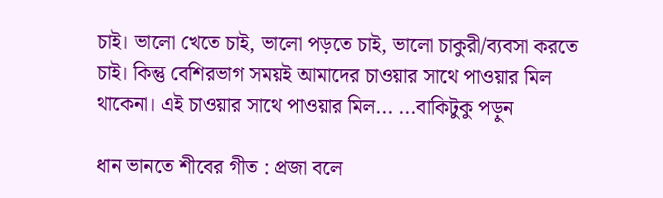চাই। ভালো খেতে চাই, ভালো পড়তে চাই, ভালো চাকুরী/ব্যবসা করতে চাই। কিন্তু বেশিরভাগ সময়ই আমাদের চাওয়ার সাথে পাওয়ার মিল থাকেনা। এই চাওয়ার সাথে পাওয়ার মিল... ...বাকিটুকু পড়ুন

ধান ভানতে শীবের গীত : প্রজা বলে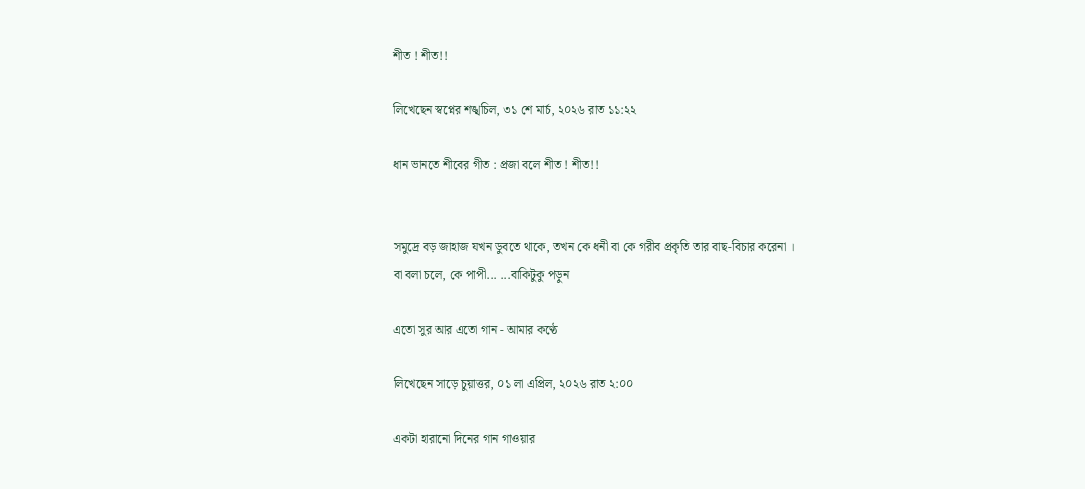শীত ! শীত!!

লিখেছেন স্বপ্নের শঙ্খচিল, ৩১ শে মার্চ, ২০২৬ রাত ১১:২২

ধান ভানতে শীবের গীত : প্রজা বলে শীত ! শীত!!


সমুদ্রে বড় জাহাজ যখন ডুবতে থাকে, তখন কে ধনী বা কে গরীব প্রকৃতি তার বাছ-বিচার করেনা ।
বা বলা চলে, কে পাপী... ...বাকিটুকু পড়ুন

এতো সুর আর এতো গান - আমার কণ্ঠে

লিখেছেন সাড়ে চুয়াত্তর, ০১ লা এপ্রিল, ২০২৬ রাত ২:০০

একটা হারানো দিনের গান গাওয়ার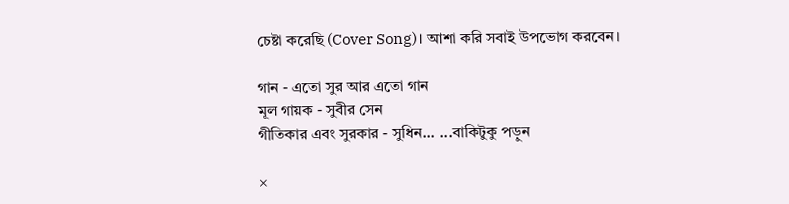চেষ্টা করেছি (Cover Song)। আশা করি সবাই উপভোগ করবেন।

গান - এতো সুর আর এতো গান
মূল গায়ক - সুবীর সেন
গীতিকার এবং সুরকার - সুধিন... ...বাকিটুকু পড়ুন

×